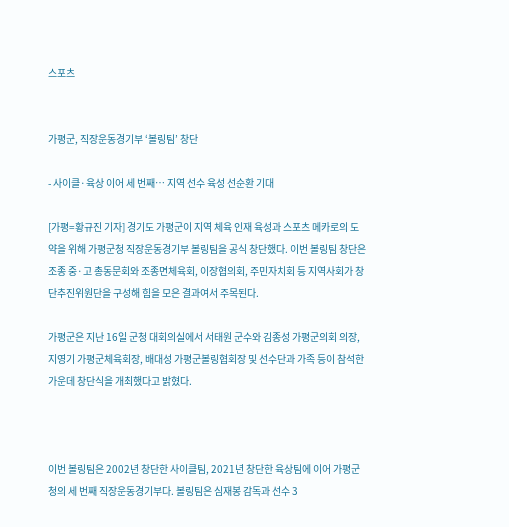스포츠


가평군, 직장운동경기부 ‘볼링팀’ 창단

- 사이클·육상 이어 세 번째… 지역 선수 육성 선순환 기대

[가평=황규진 기자] 경기도 가평군이 지역 체육 인재 육성과 스포츠 메카로의 도약을 위해 가평군청 직장운동경기부 볼링팀을 공식 창단했다. 이번 볼링팀 창단은 조종 중·고 총동문회와 조종면체육회, 이장협의회, 주민자치회 등 지역사회가 창단추진위원단을 구성해 힘을 모은 결과여서 주목된다.

가평군은 지난 16일 군청 대회의실에서 서태원 군수와 김종성 가평군의회 의장, 지영기 가평군체육회장, 배대성 가평군볼링협회장 및 선수단과 가족 등이 참석한 가운데 창단식을 개최했다고 밝혔다.



이번 볼링팀은 2002년 창단한 사이클팀, 2021년 창단한 육상팀에 이어 가평군청의 세 번째 직장운동경기부다. 볼링팀은 심재봉 감독과 선수 3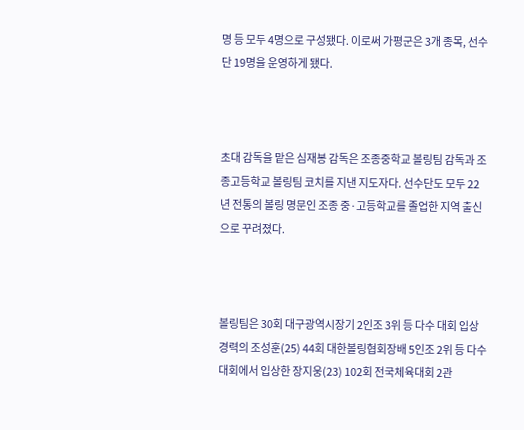명 등 모두 4명으로 구성됐다. 이로써 가평군은 3개 종목, 선수단 19명을 운영하게 됐다.



초대 감독을 맡은 심재봉 감독은 조종중학교 볼링팀 감독과 조종고등학교 볼링팀 코치를 지낸 지도자다. 선수단도 모두 22년 전통의 볼링 명문인 조종 중·고등학교를 졸업한 지역 출신으로 꾸려졌다.



볼링팀은 30회 대구광역시장기 2인조 3위 등 다수 대회 입상 경력의 조성훈(25) 44회 대한볼링협회장배 5인조 2위 등 다수 대회에서 입상한 장지웅(23) 102회 전국체육대회 2관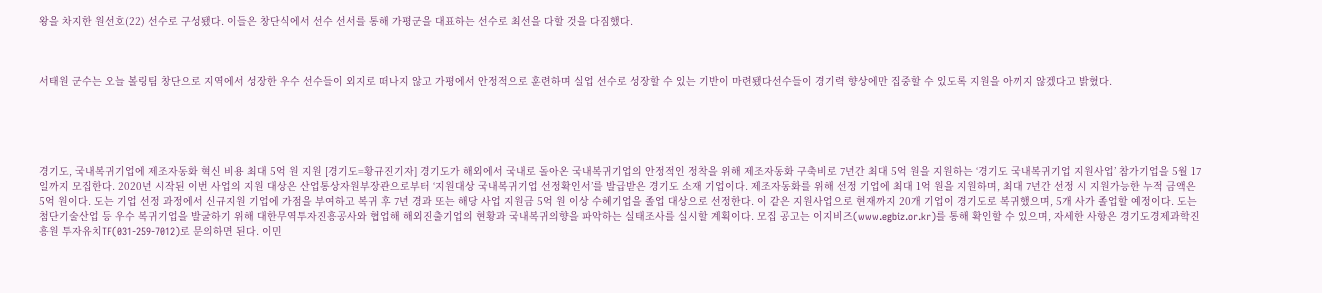왕을 차지한 원선호(22) 선수로 구성됐다. 이들은 창단식에서 선수 선서를 통해 가평군을 대표하는 선수로 최선을 다할 것을 다짐했다.



서태원 군수는 오늘 볼링팀 창단으로 지역에서 성장한 우수 선수들이 외지로 떠나지 않고 가평에서 안정적으로 훈련하며 실업 선수로 성장할 수 있는 기반이 마련됐다선수들이 경기력 향상에만 집중할 수 있도록 지원을 아끼지 않겠다고 밝혔다.





경기도, 국내복귀기업에 제조자동화 혁신 비용 최대 5억 원 지원 [경기도=황규진기자] 경기도가 해외에서 국내로 돌아온 국내복귀기업의 안정적인 정착을 위해 제조자동화 구축비로 7년간 최대 5억 원을 지원하는 ‘경기도 국내복귀기업 지원사업’ 참가기업을 5월 17일까지 모집한다. 2020년 시작된 이번 사업의 지원 대상은 산업통상자원부장관으로부터 ‘지원대상 국내복귀기업 선정확인서’를 발급받은 경기도 소재 기업이다. 제조자동화를 위해 선정 기업에 최대 1억 원을 지원하며, 최대 7년간 선정 시 지원가능한 누적 금액은 5억 원이다. 도는 기업 선정 과정에서 신규지원 기업에 가점을 부여하고 복귀 후 7년 경과 또는 해당 사업 지원금 5억 원 이상 수혜기업을 졸업 대상으로 선정한다. 이 같은 지원사업으로 현재까지 20개 기업이 경기도로 복귀했으며, 5개 사가 졸업할 예정이다. 도는 첨단기술산업 등 우수 복귀기업을 발굴하기 위해 대한무역투자진흥공사와 협업해 해외진출기업의 현황과 국내복귀의향을 파악하는 실태조사를 실시할 계획이다. 모집 공고는 이지비즈(www.egbiz.or.kr)를 통해 확인할 수 있으며, 자세한 사항은 경기도경제과학진흥원 투자유치TF(031-259-7012)로 문의하면 된다. 이민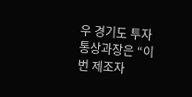우 경기도 투자통상과장은 “이번 제조자